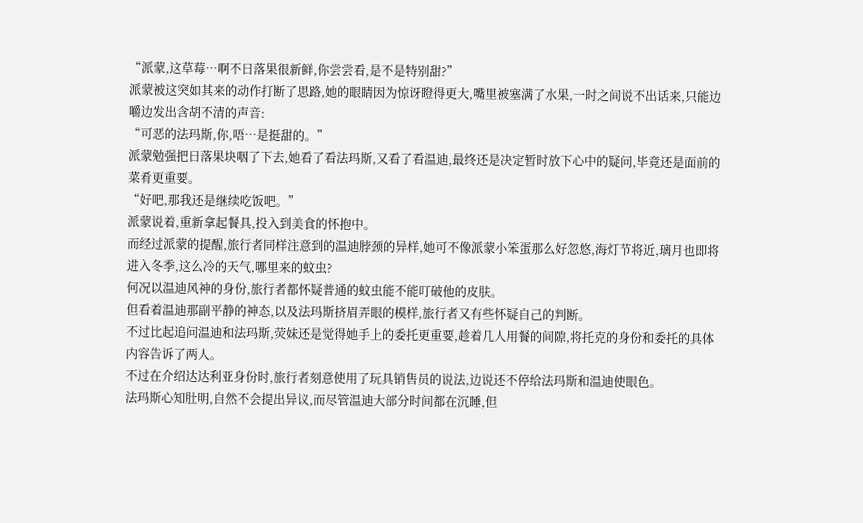“派蒙,这草莓…啊不日落果很新鲜,你尝尝看,是不是特别甜?”
派蒙被这突如其来的动作打断了思路,她的眼睛因为惊讶瞪得更大,嘴里被塞满了水果,一时之间说不出话来,只能边嚼边发出含胡不清的声音:
“可恶的法玛斯,你,唔…是挺甜的。”
派蒙勉强把日落果块咽了下去,她看了看法玛斯,又看了看温迪,最终还是决定暂时放下心中的疑问,毕竟还是面前的菜肴更重要。
“好吧,那我还是继续吃饭吧。”
派蒙说着,重新拿起餐具,投入到美食的怀抱中。
而经过派蒙的提醒,旅行者同样注意到的温迪脖颈的异样,她可不像派蒙小笨蛋那么好忽悠,海灯节将近,璃月也即将进入冬季,这么冷的天气,哪里来的蚊虫?
何况以温迪风神的身份,旅行者都怀疑普通的蚊虫能不能叮破他的皮肤。
但看着温迪那副平静的神态,以及法玛斯挤眉弄眼的模样,旅行者又有些怀疑自己的判断。
不过比起追问温迪和法玛斯,荧妹还是觉得她手上的委托更重要,趁着几人用餐的间隙,将托克的身份和委托的具体内容告诉了两人。
不过在介绍达达利亚身份时,旅行者刻意使用了玩具销售员的说法,边说还不停给法玛斯和温迪使眼色。
法玛斯心知肚明,自然不会提出异议,而尽管温迪大部分时间都在沉睡,但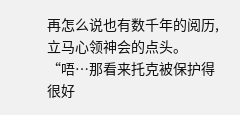再怎么说也有数千年的阅历,立马心领神会的点头。
“唔…那看来托克被保护得很好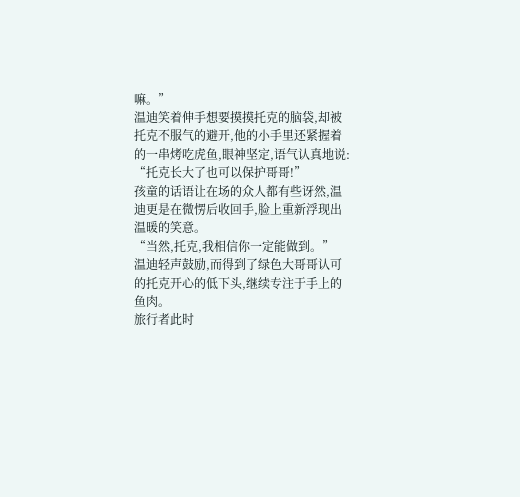嘛。”
温迪笑着伸手想要摸摸托克的脑袋,却被托克不服气的避开,他的小手里还紧握着的一串烤吃虎鱼,眼神坚定,语气认真地说:
“托克长大了也可以保护哥哥!”
孩童的话语让在场的众人都有些讶然,温迪更是在微愣后收回手,脸上重新浮现出温暖的笑意。
“当然,托克,我相信你一定能做到。”
温迪轻声鼓励,而得到了绿色大哥哥认可的托克开心的低下头,继续专注于手上的鱼肉。
旅行者此时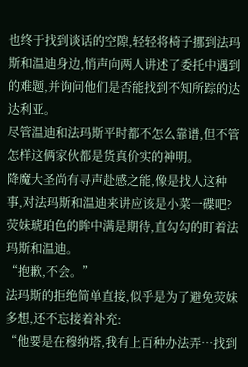也终于找到谈话的空隙,轻轻将椅子挪到法玛斯和温迪身边,悄声向两人讲述了委托中遇到的难题,并询问他们是否能找到不知所踪的达达利亚。
尽管温迪和法玛斯平时都不怎么靠谱,但不管怎样这俩家伙都是货真价实的神明。
降魔大圣尚有寻声赴感之能,像是找人这种事,对法玛斯和温迪来讲应该是小菜一碟吧?
荧妹琥珀色的眸中满是期待,直勾勾的盯着法玛斯和温迪。
“抱歉,不会。”
法玛斯的拒绝简单直接,似乎是为了避免荧妹多想,还不忘接着补充:
“他要是在穆纳塔,我有上百种办法弄…找到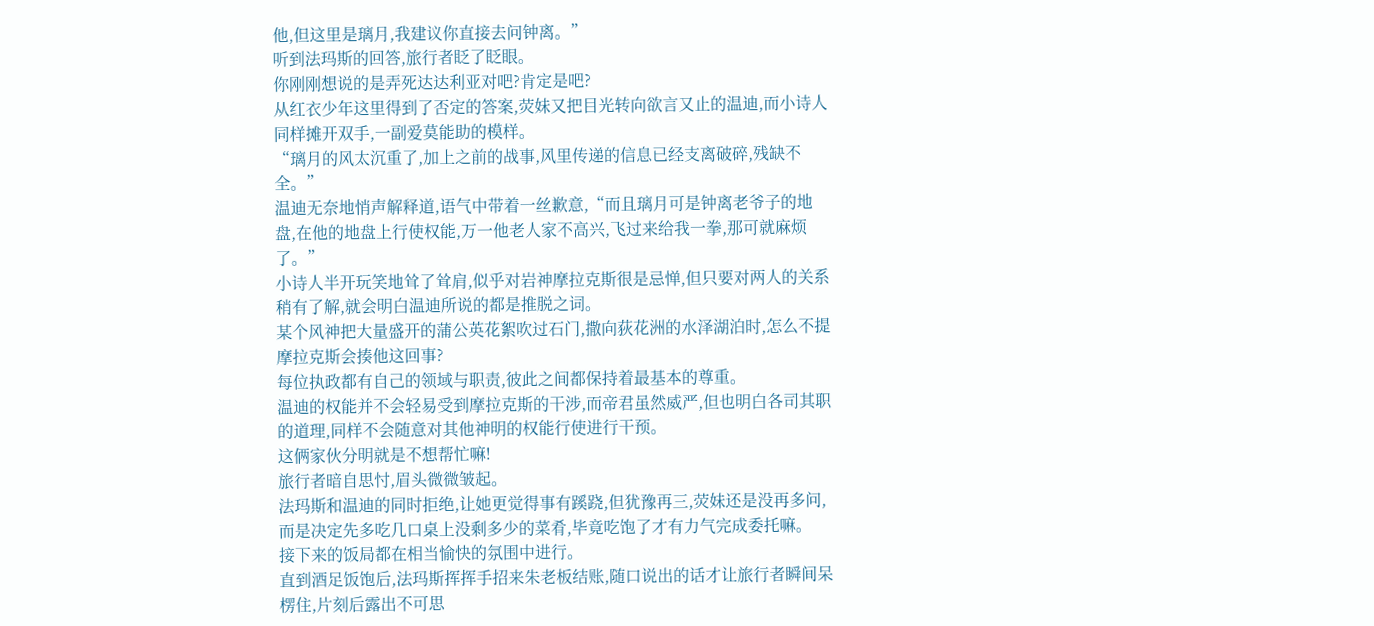他,但这里是璃月,我建议你直接去问钟离。”
听到法玛斯的回答,旅行者眨了眨眼。
你刚刚想说的是弄死达达利亚对吧?肯定是吧?
从红衣少年这里得到了否定的答案,荧妹又把目光转向欲言又止的温迪,而小诗人同样摊开双手,一副爱莫能助的模样。
“璃月的风太沉重了,加上之前的战事,风里传递的信息已经支离破碎,残缺不全。”
温迪无奈地悄声解释道,语气中带着一丝歉意,“而且璃月可是钟离老爷子的地盘,在他的地盘上行使权能,万一他老人家不高兴,飞过来给我一拳,那可就麻烦了。”
小诗人半开玩笑地耸了耸肩,似乎对岩神摩拉克斯很是忌惮,但只要对两人的关系稍有了解,就会明白温迪所说的都是推脱之词。
某个风神把大量盛开的蒲公英花絮吹过石门,撒向荻花洲的水泽湖泊时,怎么不提摩拉克斯会揍他这回事?
每位执政都有自己的领域与职责,彼此之间都保持着最基本的尊重。
温迪的权能并不会轻易受到摩拉克斯的干涉,而帝君虽然威严,但也明白各司其职的道理,同样不会随意对其他神明的权能行使进行干预。
这俩家伙分明就是不想帮忙嘛!
旅行者暗自思忖,眉头微微皱起。
法玛斯和温迪的同时拒绝,让她更觉得事有蹊跷,但犹豫再三,荧妹还是没再多问,而是决定先多吃几口桌上没剩多少的菜肴,毕竟吃饱了才有力气完成委托嘛。
接下来的饭局都在相当愉快的氛围中进行。
直到酒足饭饱后,法玛斯挥挥手招来朱老板结账,随口说出的话才让旅行者瞬间呆楞住,片刻后露出不可思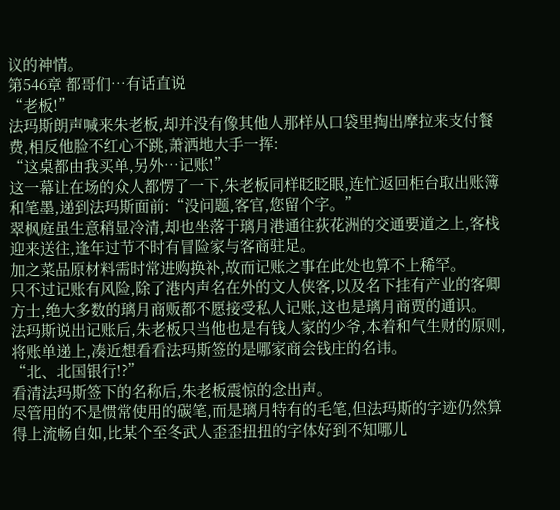议的神情。
第546章 都哥们…有话直说
“老板!”
法玛斯朗声喊来朱老板,却并没有像其他人那样从口袋里掏出摩拉来支付餐费,相反他脸不红心不跳,萧洒地大手一挥:
“这桌都由我买单,另外…记账!”
这一幕让在场的众人都愣了一下,朱老板同样眨眨眼,连忙返回柜台取出账簿和笔墨,递到法玛斯面前:“没问题,客官,您留个字。”
翠枫庭虽生意稍显冷清,却也坐落于璃月港通往荻花洲的交通要道之上,客栈迎来送往,逢年过节不时有冒险家与客商驻足。
加之菜品原材料需时常进购换补,故而记账之事在此处也算不上稀罕。
只不过记账有风险,除了港内声名在外的文人侠客,以及名下挂有产业的客卿方士,绝大多数的璃月商贩都不愿接受私人记账,这也是璃月商贾的通识。
法玛斯说出记账后,朱老板只当他也是有钱人家的少爷,本着和气生财的原则,将账单递上,凑近想看看法玛斯签的是哪家商会钱庄的名讳。
“北、北国银行!?”
看清法玛斯签下的名称后,朱老板震惊的念出声。
尽管用的不是惯常使用的碳笔,而是璃月特有的毛笔,但法玛斯的字迹仍然算得上流畅自如,比某个至冬武人歪歪扭扭的字体好到不知哪儿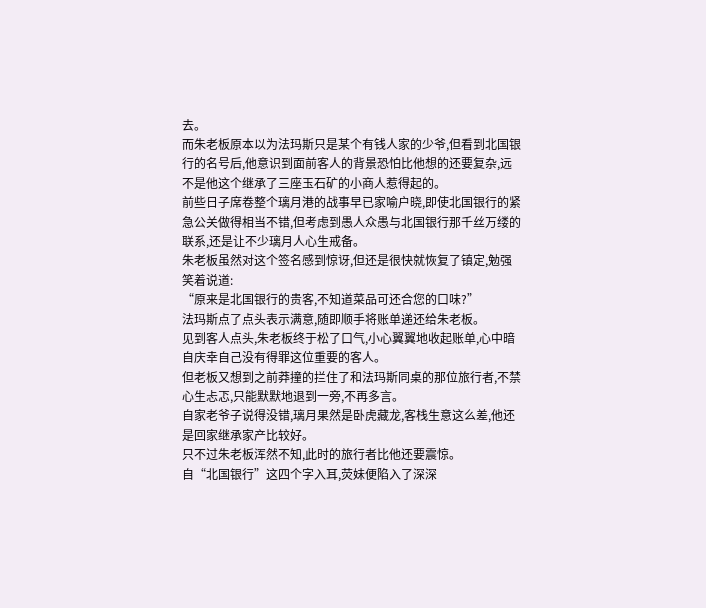去。
而朱老板原本以为法玛斯只是某个有钱人家的少爷,但看到北国银行的名号后,他意识到面前客人的背景恐怕比他想的还要复杂,远不是他这个继承了三座玉石矿的小商人惹得起的。
前些日子席卷整个璃月港的战事早已家喻户晓,即使北国银行的紧急公关做得相当不错,但考虑到愚人众愚与北国银行那千丝万缕的联系,还是让不少璃月人心生戒备。
朱老板虽然对这个签名感到惊讶,但还是很快就恢复了镇定,勉强笑着说道:
“原来是北国银行的贵客,不知道菜品可还合您的口味?”
法玛斯点了点头表示满意,随即顺手将账单递还给朱老板。
见到客人点头,朱老板终于松了口气,小心翼翼地收起账单,心中暗自庆幸自己没有得罪这位重要的客人。
但老板又想到之前莽撞的拦住了和法玛斯同桌的那位旅行者,不禁心生忐忑,只能默默地退到一旁,不再多言。
自家老爷子说得没错,璃月果然是卧虎藏龙,客栈生意这么差,他还是回家继承家产比较好。
只不过朱老板浑然不知,此时的旅行者比他还要震惊。
自“北国银行”这四个字入耳,荧妹便陷入了深深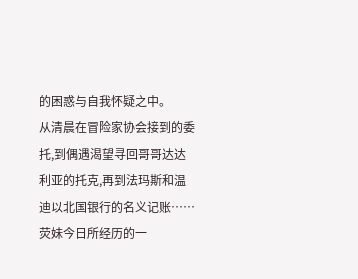的困惑与自我怀疑之中。
从清晨在冒险家协会接到的委托,到偶遇渴望寻回哥哥达达利亚的托克,再到法玛斯和温迪以北国银行的名义记账……荧妹今日所经历的一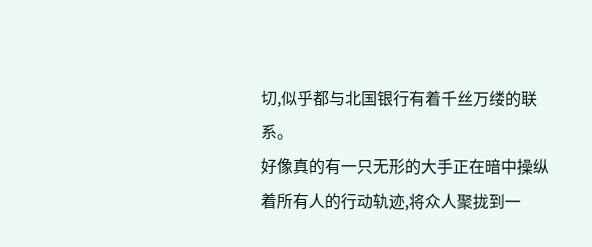切,似乎都与北国银行有着千丝万缕的联系。
好像真的有一只无形的大手正在暗中操纵着所有人的行动轨迹,将众人聚拢到一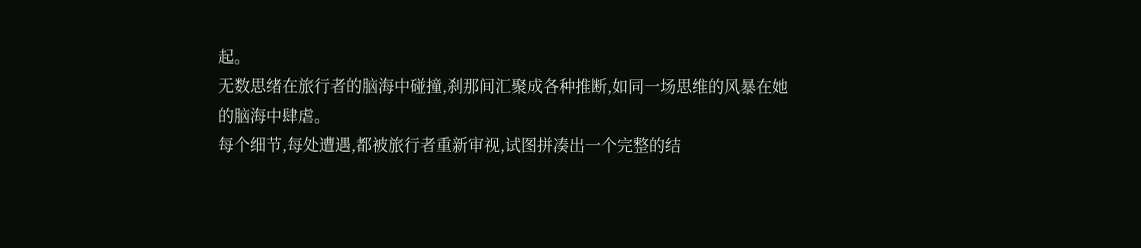起。
无数思绪在旅行者的脑海中碰撞,刹那间汇聚成各种推断,如同一场思维的风暴在她的脑海中肆虐。
每个细节,每处遭遇,都被旅行者重新审视,试图拼凑出一个完整的结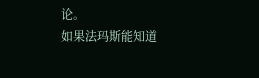论。
如果法玛斯能知道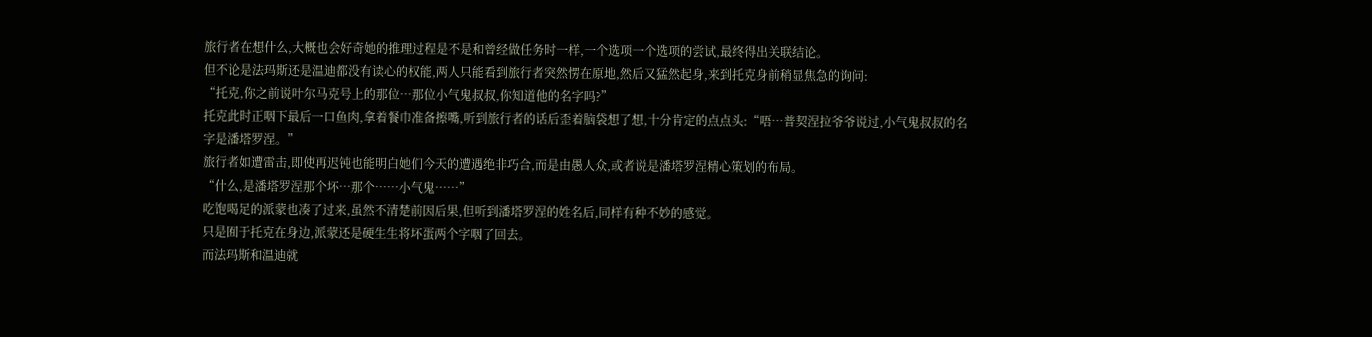旅行者在想什么,大概也会好奇她的推理过程是不是和曾经做任务时一样,一个选项一个选项的尝试,最终得出关联结论。
但不论是法玛斯还是温迪都没有读心的权能,两人只能看到旅行者突然愣在原地,然后又猛然起身,来到托克身前稍显焦急的询问:
“托克,你之前说叶尔马克号上的那位…那位小气鬼叔叔,你知道他的名字吗?”
托克此时正咽下最后一口鱼肉,拿着餐巾准备擦嘴,听到旅行者的话后歪着脑袋想了想,十分肯定的点点头:“唔…普契涅拉爷爷说过,小气鬼叔叔的名字是潘塔罗涅。”
旅行者如遭雷击,即使再迟钝也能明白她们今天的遭遇绝非巧合,而是由愚人众,或者说是潘塔罗涅精心策划的布局。
“什么,是潘塔罗涅那个坏…那个……小气鬼……”
吃饱喝足的派蒙也凑了过来,虽然不清楚前因后果,但听到潘塔罗涅的姓名后,同样有种不妙的感觉。
只是囿于托克在身边,派蒙还是硬生生将坏蛋两个字咽了回去。
而法玛斯和温迪就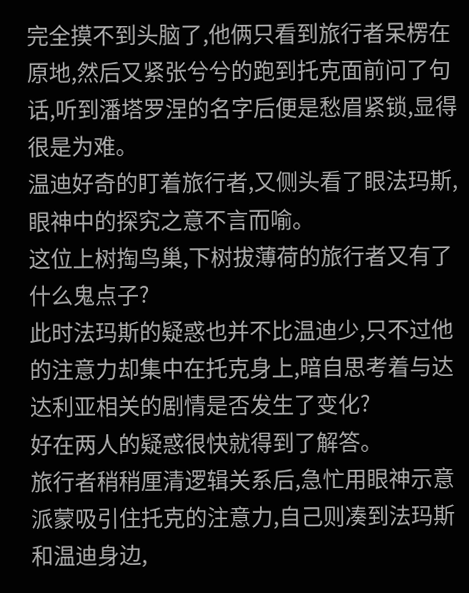完全摸不到头脑了,他俩只看到旅行者呆楞在原地,然后又紧张兮兮的跑到托克面前问了句话,听到潘塔罗涅的名字后便是愁眉紧锁,显得很是为难。
温迪好奇的盯着旅行者,又侧头看了眼法玛斯,眼神中的探究之意不言而喻。
这位上树掏鸟巢,下树拔薄荷的旅行者又有了什么鬼点子?
此时法玛斯的疑惑也并不比温迪少,只不过他的注意力却集中在托克身上,暗自思考着与达达利亚相关的剧情是否发生了变化?
好在两人的疑惑很快就得到了解答。
旅行者稍稍厘清逻辑关系后,急忙用眼神示意派蒙吸引住托克的注意力,自己则凑到法玛斯和温迪身边,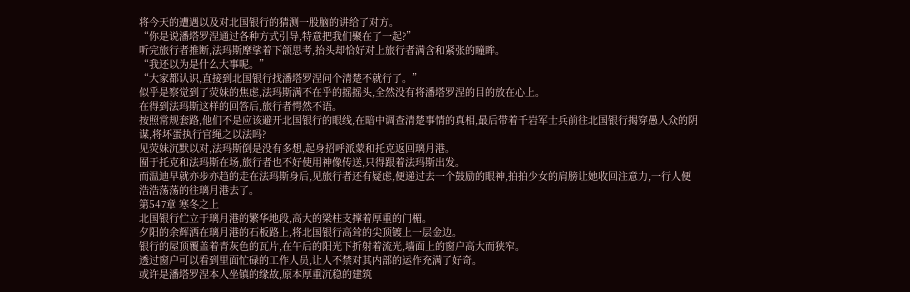将今天的遭遇以及对北国银行的猜测一股脑的讲给了对方。
“你是说潘塔罗涅通过各种方式引导,特意把我们聚在了一起?”
听完旅行者推断,法玛斯摩挲着下颌思考,抬头却恰好对上旅行者满含和紧张的瞳眸。
“我还以为是什么大事呢。”
“大家都认识,直接到北国银行找潘塔罗涅问个清楚不就行了。”
似乎是察觉到了荧妹的焦虑,法玛斯满不在乎的摇摇头,全然没有将潘塔罗涅的目的放在心上。
在得到法玛斯这样的回答后,旅行者愕然不语。
按照常规套路,他们不是应该避开北国银行的眼线,在暗中调查清楚事情的真相,最后带着千岩军士兵前往北国银行揭穿愚人众的阴谋,将坏蛋执行官绳之以法吗?
见荧妹沉默以对,法玛斯倒是没有多想,起身招呼派蒙和托克返回璃月港。
囿于托克和法玛斯在场,旅行者也不好使用神像传送,只得跟着法玛斯出发。
而温迪早就亦步亦趋的走在法玛斯身后,见旅行者还有疑虑,便递过去一个鼓励的眼神,拍拍少女的肩膀让她收回注意力,一行人便浩浩荡荡的往璃月港去了。
第547章 寒冬之上
北国银行伫立于璃月港的繁华地段,高大的梁柱支撑着厚重的门楣。
夕阳的余辉洒在璃月港的石板路上,将北国银行高耸的尖顶镀上一层金边。
银行的屋顶覆盖着青灰色的瓦片,在午后的阳光下折射着流光,墙面上的窗户高大而狭窄。
透过窗户可以看到里面忙碌的工作人员,让人不禁对其内部的运作充满了好奇。
或许是潘塔罗涅本人坐镇的缘故,原本厚重沉稳的建筑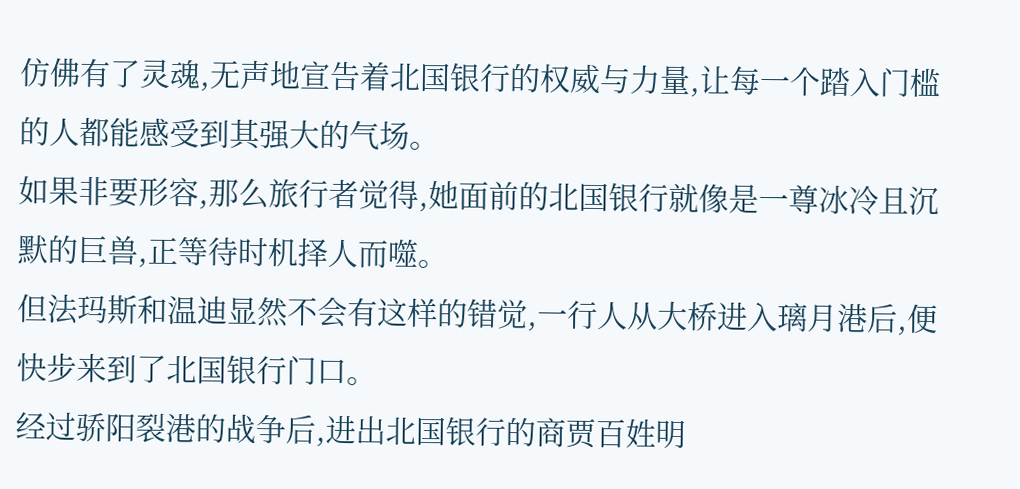仿佛有了灵魂,无声地宣告着北国银行的权威与力量,让每一个踏入门槛的人都能感受到其强大的气场。
如果非要形容,那么旅行者觉得,她面前的北国银行就像是一尊冰冷且沉默的巨兽,正等待时机择人而噬。
但法玛斯和温迪显然不会有这样的错觉,一行人从大桥进入璃月港后,便快步来到了北国银行门口。
经过骄阳裂港的战争后,进出北国银行的商贾百姓明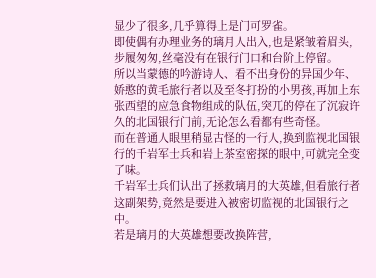显少了很多,几乎算得上是门可罗雀。
即使偶有办理业务的璃月人出入,也是紧皱着眉头,步履匆匆,丝毫没有在银行门口和台阶上停留。
所以当蒙德的吟游诗人、看不出身份的异国少年、娇憨的黄毛旅行者以及至冬打扮的小男孩,再加上东张西望的应急食物组成的队伍,突兀的停在了沉寂许久的北国银行门前,无论怎么看都有些奇怪。
而在普通人眼里稍显古怪的一行人,换到监视北国银行的千岩军士兵和岩上茶室密探的眼中,可就完全变了味。
千岩军士兵们认出了拯救璃月的大英雄,但看旅行者这副架势,竟然是要进入被密切监视的北国银行之中。
若是璃月的大英雄想要改换阵营,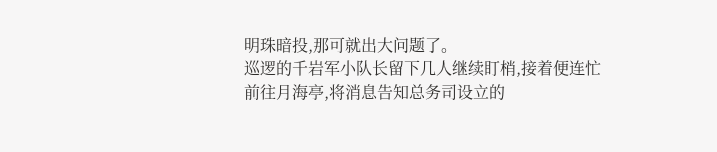明珠暗投,那可就出大问题了。
巡逻的千岩军小队长留下几人继续盯梢,接着便连忙前往月海亭,将消息告知总务司设立的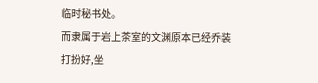临时秘书处。
而隶属于岩上茶室的文渊原本已经乔装打扮好,坐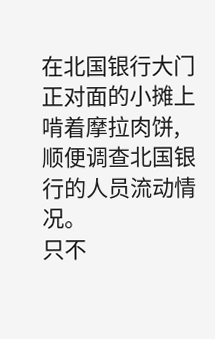在北国银行大门正对面的小摊上啃着摩拉肉饼,顺便调查北国银行的人员流动情况。
只不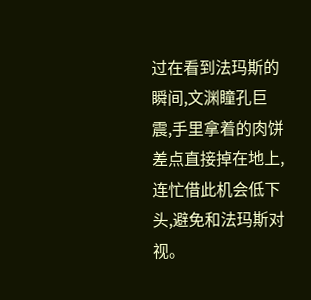过在看到法玛斯的瞬间,文渊瞳孔巨震,手里拿着的肉饼差点直接掉在地上,连忙借此机会低下头,避免和法玛斯对视。